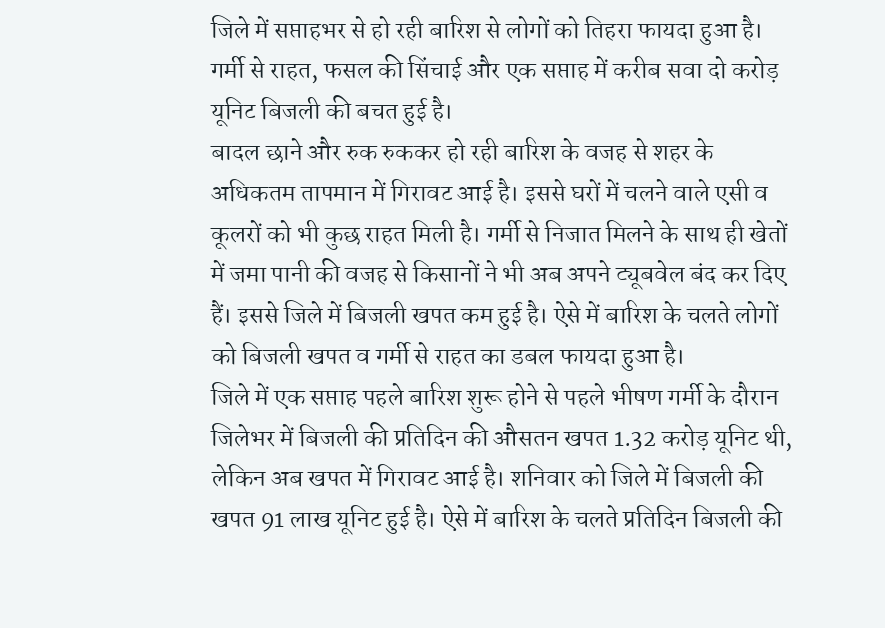जिले में सप्ताहभर से हो रही बारिश से लोगों को तिहरा फायदा हुआ है। गर्मी से राहत, फसल की सिंचाई और एक सप्ताह में करीब सवा दो करोड़ यूनिट बिजली की बचत हुई है।
बादल छाने और रुक रुककर हो रही बारिश के वजह से शहर के अधिकतम तापमान में गिरावट आई है। इससे घरों में चलने वाले एसी व कूलरों को भी कुछ राहत मिली है। गर्मी से निजात मिलने के साथ ही खेतों में जमा पानी की वजह से किसानों ने भी अब अपने ट्यूबवेल बंद कर दिए हैं। इससे जिले में बिजली खपत कम हुई है। ऐसे में बारिश के चलते लोगों को बिजली खपत व गर्मी से राहत का डबल फायदा हुआ है।
जिले में एक सप्ताह पहले बारिश शुरू होने से पहले भीषण गर्मी के दौरान जिलेभर में बिजली की प्रतिदिन की औसतन खपत 1.32 करोड़ यूनिट थी, लेकिन अब खपत में गिरावट आई है। शनिवार को जिले में बिजली की खपत 91 लाख यूनिट हुई है। ऐसे में बारिश के चलते प्रतिदिन बिजली की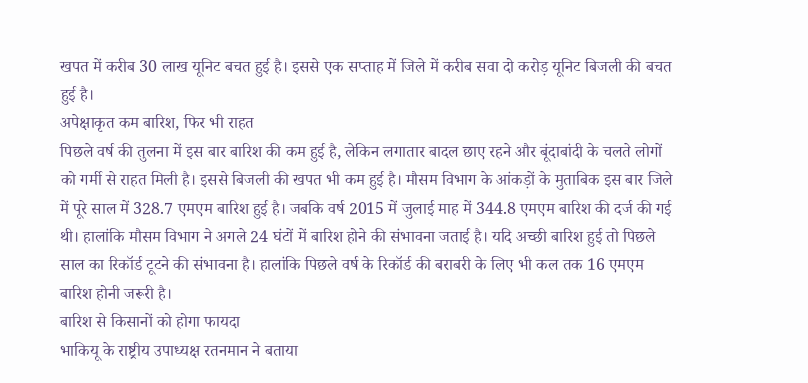खपत में करीब 30 लाख यूनिट बचत हुई है। इससे एक सप्ताह में जिले में करीब सवा दो करोड़ यूनिट बिजली की बचत हुई है।
अपेक्षाकृत कम बारिश, फिर भी राहत
पिछले वर्ष की तुलना में इस बार बारिश की कम हुई है, लेकिन लगातार बादल छाए रहने और बूंदाबांदी के चलते लोगों को गर्मी से राहत मिली है। इससे बिजली की खपत भी कम हुई है। मौसम विभाग के आंकड़ों के मुताबिक इस बार जिले में पूरे साल में 328.7 एमएम बारिश हुई है। जबकि वर्ष 2015 में जुलाई माह में 344.8 एमएम बारिश की दर्ज की गई थी। हालांकि मौसम विभाग ने अगले 24 घंटों में बारिश होने की संभावना जताई है। यदि अच्छी बारिश हुई तो पिछले साल का रिकॉर्ड टूटने की संभावना है। हालांकि पिछले वर्ष के रिकॉर्ड की बराबरी के लिए भी कल तक 16 एमएम बारिश होनी जरूरी है।
बारिश से किसानों को होगा फायदा
भाकियू के राष्ट्रीय उपाध्यक्ष रतनमान ने बताया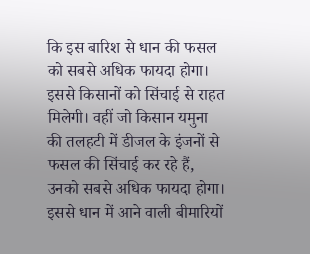कि इस बारिश से धान की फसल को सबसे अधिक फायदा होगा। इससे किसानों को सिंचाई से राहत मिलेगी। वहीं जो किसान यमुना की तलहटी में डीजल के इंजनों से फसल की सिंचाई कर रहे हैं, उनको सबसे अधिक फायदा होगा। इससे धान में आने वाली बीमारियों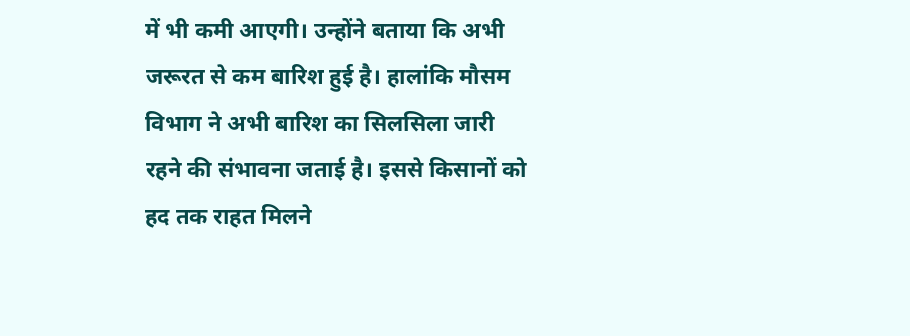में भी कमी आएगी। उन्होंने बताया कि अभी जरूरत से कम बारिश हुई है। हालांकि मौसम विभाग ने अभी बारिश का सिलसिला जारी रहने की संभावना जताई है। इससे किसानों को हद तक राहत मिलने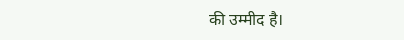की उम्मीद है।